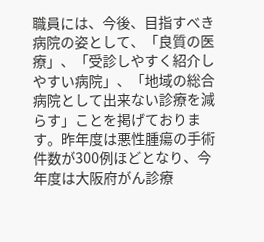職員には、今後、目指すべき病院の姿として、「良質の医療」、「受診しやすく紹介しやすい病院」、「地域の総合病院として出来ない診療を減らす」ことを掲げております。昨年度は悪性腫瘍の手術件数が300例ほどとなり、今年度は大阪府がん診療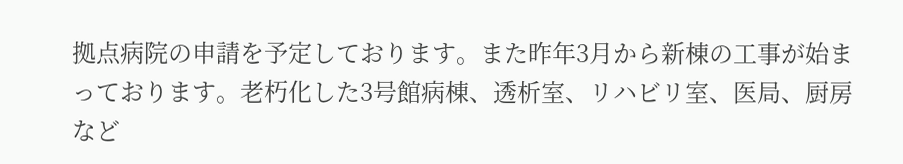拠点病院の申請を予定しております。また昨年3月から新棟の工事が始まっております。老朽化した3号館病棟、透析室、リハビリ室、医局、厨房など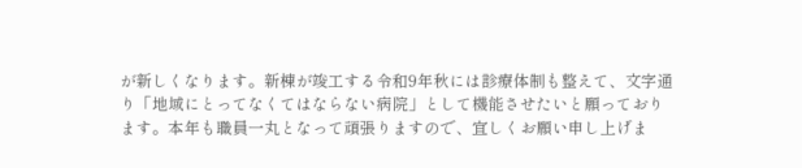が新しくなります。新棟が竣工する令和9年秋には診療体制も整えて、文字通り「地域にとってなくてはならない病院」として機能させたいと願っております。本年も職員一丸となって頑張りますので、宜しくお願い申し上げま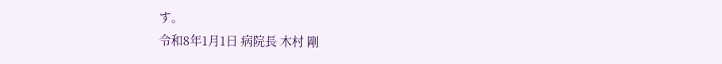す。
令和8年1月1日 病院長 木村 剛